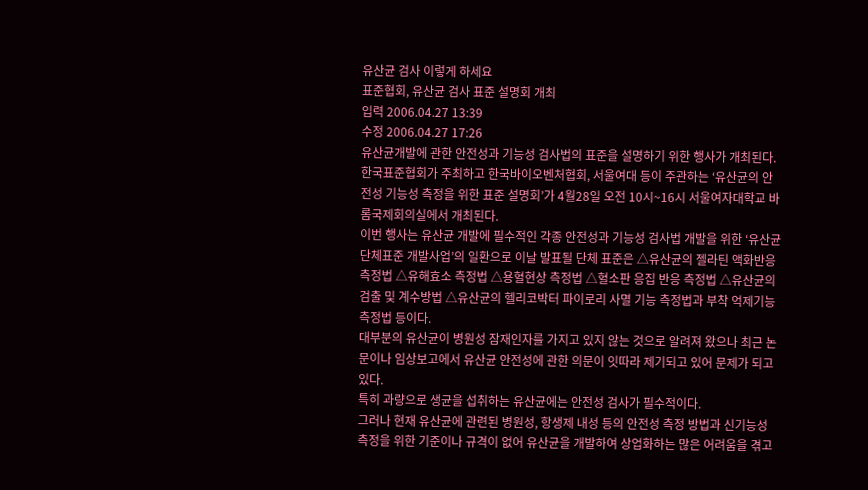유산균 검사 이렇게 하세요
표준협회, 유산균 검사 표준 설명회 개최
입력 2006.04.27 13:39
수정 2006.04.27 17:26
유산균개발에 관한 안전성과 기능성 검사법의 표준을 설명하기 위한 행사가 개최된다.
한국표준협회가 주최하고 한국바이오벤처협회, 서울여대 등이 주관하는 ‘유산균의 안전성 기능성 측정을 위한 표준 설명회’가 4월28일 오전 10시~16시 서울여자대학교 바롬국제회의실에서 개최된다.
이번 행사는 유산균 개발에 필수적인 각종 안전성과 기능성 검사법 개발을 위한 ‘유산균 단체표준 개발사업’의 일환으로 이날 발표될 단체 표준은 △유산균의 젤라틴 액화반응 측정법 △유해효소 측정법 △용혈현상 측정법 △혈소판 응집 반응 측정법 △유산균의 검출 및 계수방법 △유산균의 헬리코박터 파이로리 사멸 기능 측정법과 부착 억제기능 측정법 등이다.
대부분의 유산균이 병원성 잠재인자를 가지고 있지 않는 것으로 알려져 왔으나 최근 논문이나 임상보고에서 유산균 안전성에 관한 의문이 잇따라 제기되고 있어 문제가 되고 있다.
특히 과량으로 생균을 섭취하는 유산균에는 안전성 검사가 필수적이다.
그러나 현재 유산균에 관련된 병원성, 항생제 내성 등의 안전성 측정 방법과 신기능성 측정을 위한 기준이나 규격이 없어 유산균을 개발하여 상업화하는 많은 어려움을 겪고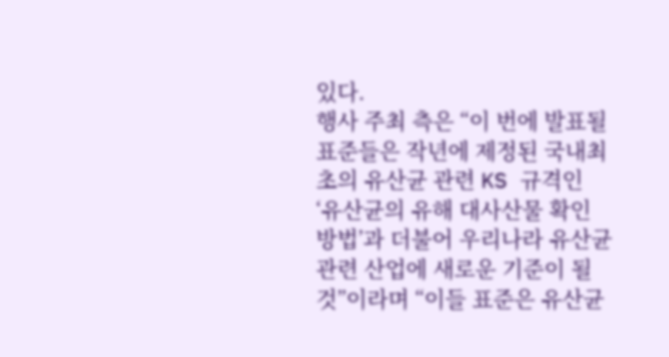있다.
행사 주최 측은 “이 번에 발표될 표준들은 작년에 제정된 국내최초의 유산균 관련 KS 규격인 ‘유산균의 유해 대사산물 확인 방법’과 더불어 우리나라 유산균 관련 산업에 새로운 기준이 될 것”이라며 “이들 표준은 유산균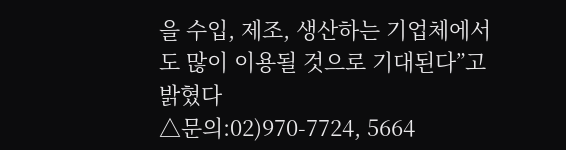을 수입, 제조, 생산하는 기업체에서도 많이 이용될 것으로 기대된다”고 밝혔다
△문의:02)970-7724, 5664